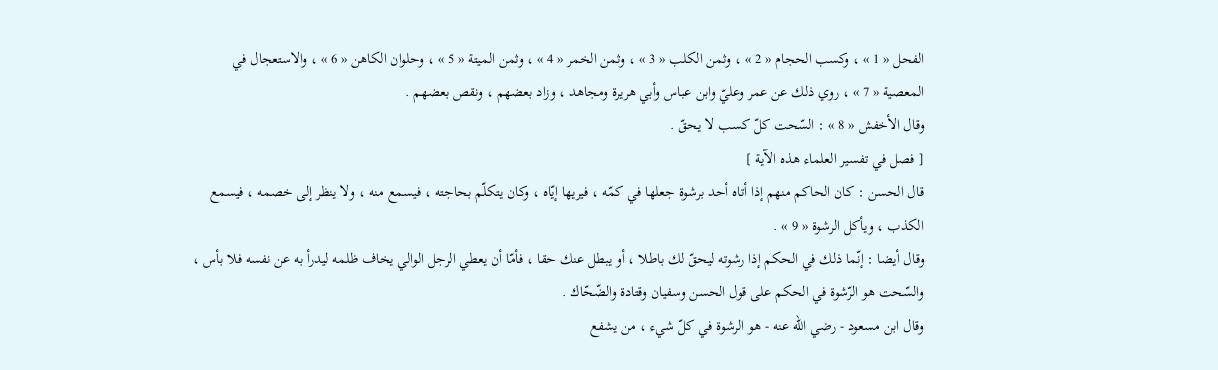الفحل « 1 » ، وكسب الحجام « 2 » ، وثمن الكلب « 3 » ، وثمن الخمر « 4 » ، وثمن الميتة « 5 » ، وحلوان الكاهن « 6 » ، والاستعجال في المعصية « 7 » ، روي ذلك عن عمر وعليّ وابن عباس وأبي هريرة ومجاهد ، وزاد بعضهم ، ونقص بعضهم .
وقال الأخفش « 8 » : السّحت كلّ كسب لا يحقّ .
[ فصل في تفسير العلماء هذه الآية ]
قال الحسن : كان الحاكم منهم إذا أتاه أحد برشوة جعلها في كمّه ، فيريها إيّاه ، وكان يتكلّم بحاجته ، فيسمع منه ، ولا ينظر إلى خصمه ، فيسمع الكذب ، ويأكل الرشوة « 9 » .
وقال أيضا : إنّما ذلك في الحكم إذا رشوته ليحقّ لك باطلا ، أو يبطل عنك حقا ، فأمّا أن يعطي الرجل الوالي يخاف ظلمه ليدرأ به عن نفسه فلا بأس ، والسّحت هو الرّشوة في الحكم على قول الحسن وسفيان وقتادة والضّحّاك .
وقال ابن مسعود - رضي اللّه عنه - هو الرشوة في كلّ شيء ، من يشفع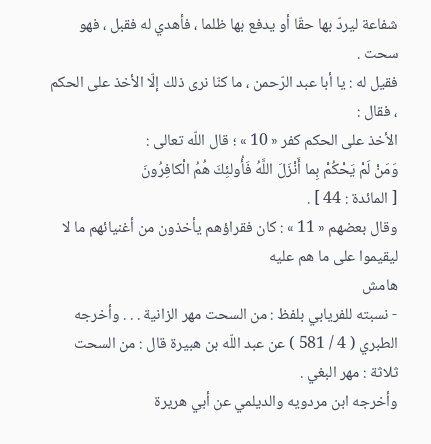شفاعة ليردّ بها حقّا أو يدفع بها ظلما ، فأهدي له فقبل ، فهو سحت .
فقيل له : يا أبا عبد الرّحمن ، ما كنّا نرى ذلك إلّا الأخذ على الحكم ، فقال :
الأخذ على الحكم كفر « 10 » ؛ قال اللّه تعالى :
وَمَنْ لَمْ يَحْكُمْ بِما أَنْزَلَ اللَّهُ فَأُولئِكَ هُمُ الْكافِرُونَ
[ المائدة : 44 ] .
وقال بعضهم « 11 » : كان فقراؤهم يأخذون من أغنيائهم ما لا ليقيموا على ما هم عليه
هامش
- نسبته للفريابي بلفظ : من السحت مهر الزانية . . . وأخرجه الطبري ( 4 / 581 ) عن عبد اللّه بن هبيرة قال : من السحت ثلاثة : مهر البغي .
وأخرجه ابن مردويه والديلمي عن أبي هريرة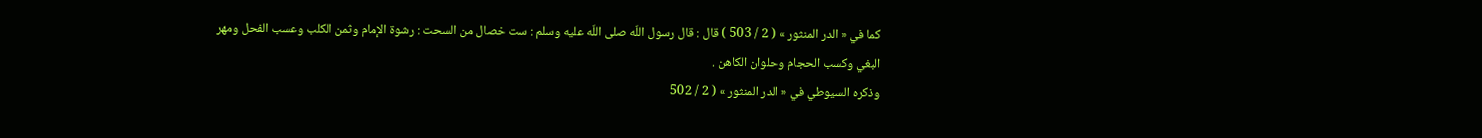كما في « الدر المنثور » ( 2 / 503 ) قال : قال رسول اللّه صلى اللّه عليه وسلم : ست خصال من السحت : رشوة الإمام وثمن الكلب وعسب الفحل ومهر البغي وكسب الحجام وحلوان الكاهن .
وذكره السيوطي في « الدر المنثور » ( 2 / 502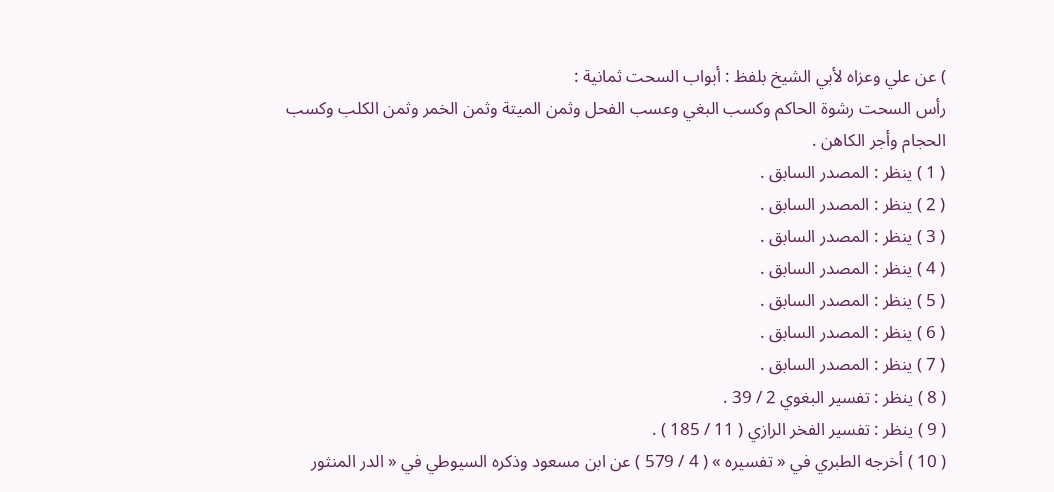) عن علي وعزاه لأبي الشيخ بلفظ : أبواب السحت ثمانية :
رأس السحت رشوة الحاكم وكسب البغي وعسب الفحل وثمن الميتة وثمن الخمر وثمن الكلب وكسب الحجام وأجر الكاهن .
( 1 ) ينظر : المصدر السابق .
( 2 ) ينظر : المصدر السابق .
( 3 ) ينظر : المصدر السابق .
( 4 ) ينظر : المصدر السابق .
( 5 ) ينظر : المصدر السابق .
( 6 ) ينظر : المصدر السابق .
( 7 ) ينظر : المصدر السابق .
( 8 ) ينظر : تفسير البغوي 2 / 39 .
( 9 ) ينظر : تفسير الفخر الرازي ( 11 / 185 ) .
( 10 ) أخرجه الطبري في « تفسيره » ( 4 / 579 ) عن ابن مسعود وذكره السيوطي في « الدر المنثور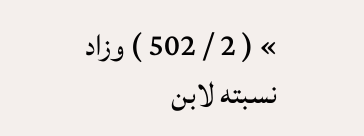» ( 2 / 502 ) وزاد نسبته لابن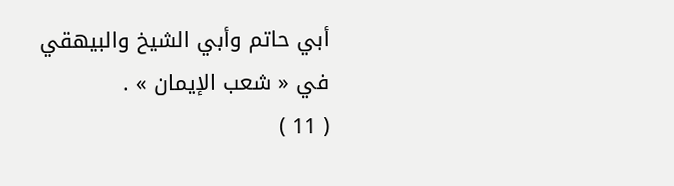أبي حاتم وأبي الشيخ والبيهقي في « شعب الإيمان » .
( 11 )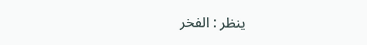ينظر : الفخر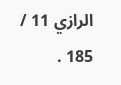الرازي 11 / 185 .